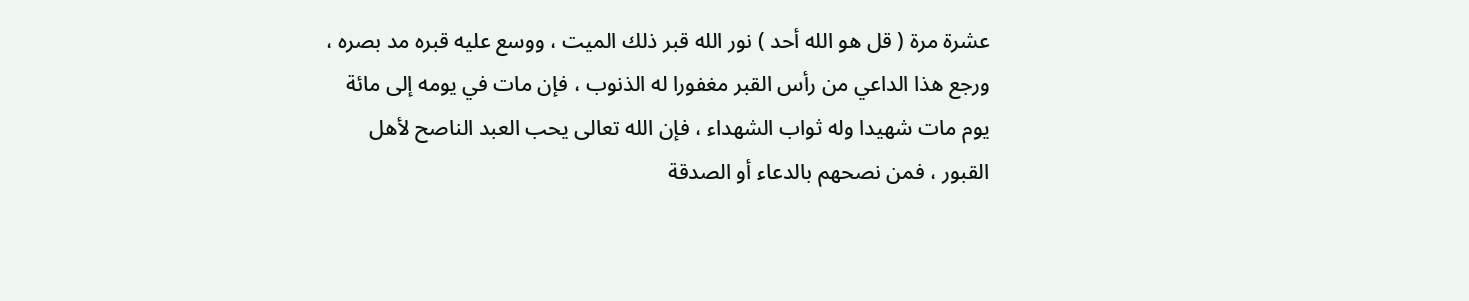عشرة مرة ( قل هو الله أحد ) نور الله قبر ذلك الميت ، ووسع عليه قبره مد بصره ،
ورجع هذا الداعي من رأس القبر مغفورا له الذنوب ، فإن مات في يومه إلى مائة
يوم مات شهيدا وله ثواب الشهداء ، فإن الله تعالى يحب العبد الناصح لأهل
القبور ، فمن نصحهم بالدعاء أو الصدقة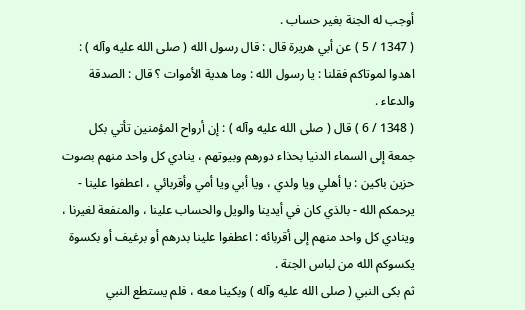أوجب له الجنة بغير حساب .
( 1347 / 5 ) عن أبي هريرة قال : قال رسول الله ( صلى الله عليه وآله ) :
اهدوا لموتاكم فقلنا : يا رسول الله : وما هدية الأموات ؟ قال : الصدقة
والدعاء .
( 1348 / 6 ) قال ( صلى الله عليه وآله ) : إن أرواح المؤمنين تأتي بكل
جمعة إلى السماء الدنيا بحذاء دورهم وبيوتهم ، ينادي كل واحد منهم بصوت
حزين باكين : يا أهلي ويا ولدي ، ويا أبي ويا أمي وأقربائي ، اعطفوا علينا -
يرحمكم الله - بالذي كان في أيدينا والويل والحساب علينا ، والمنفعة لغيرنا ،
وينادي كل واحد منهم إلى أقربائه : اعطفوا علينا بدرهم أو برغيف أو بكسوة
يكسوكم الله من لباس الجنة .
ثم بكى النبي ( صلى الله عليه وآله ) وبكينا معه ، فلم يستطع النبي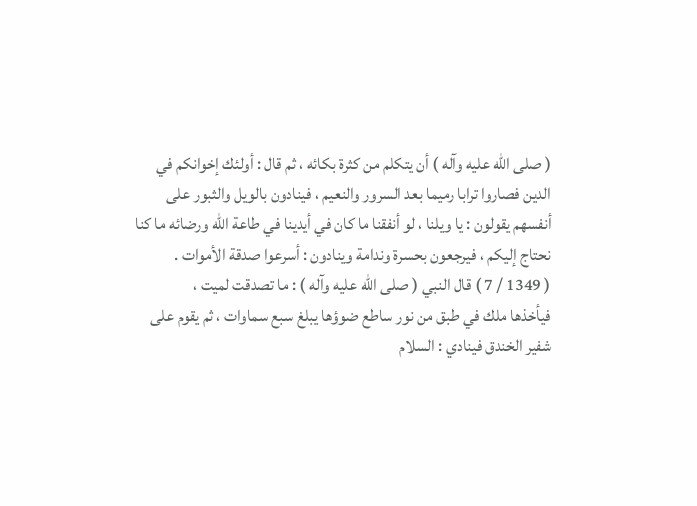( صلى الله عليه وآله ) أن يتكلم من كثرة بكائه ، ثم قال : أولئك إخوانكم في
الدين فصاروا ترابا رميما بعد السرور والنعيم ، فينادون بالويل والثبور على
أنفسهم يقولون : يا ويلنا ، لو أنفقنا ما كان في أيدينا في طاعة الله ورضائه ما كنا
نحتاج إليكم ، فيرجعون بحسرة وندامة وينادون : أسرعوا صدقة الأموات .
( 1349 / 7 ) قال النبي ( صلى الله عليه وآله ) : ما تصدقت لميت ،
فيأخذها ملك في طبق من نور ساطع ضوؤها يبلغ سبع سماوات ، ثم يقوم على
شفير الخندق فينادي : السلام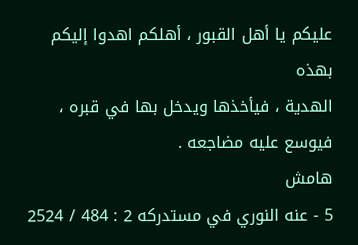عليكم يا أهل القبور ، أهلكم اهدوا إليكم بهذه
الهدية ، فيأخذها ويدخل بها في قبره ، فيوسع عليه مضاجعه .
هامش
5 - عنه النوري في مستدركه 2 : 484 / 2524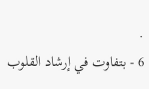.
6 - بتفاوت في إرشاد القلوب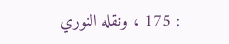: 175 ، ونقله النوري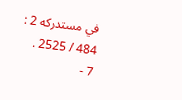في مستدركه 2 : 484 / 2525 .
7 -